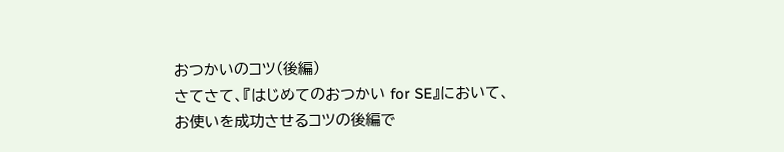おつかいのコツ(後編)
さてさて、『はじめてのおつかい for SE』において、
お使いを成功させるコツの後編で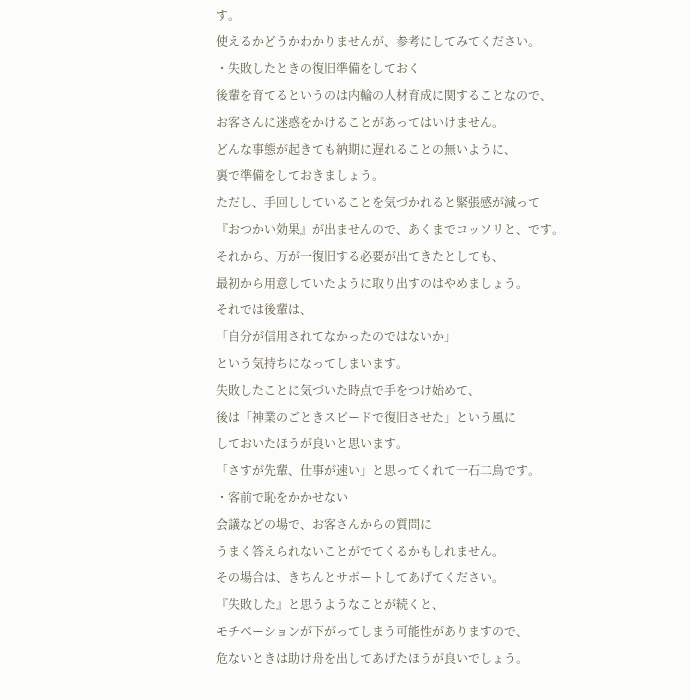す。
使えるかどうかわかりませんが、参考にしてみてください。
・失敗したときの復旧準備をしておく
後輩を育てるというのは内輪の人材育成に関することなので、
お客さんに迷惑をかけることがあってはいけません。
どんな事態が起きても納期に遅れることの無いように、
裏で準備をしておきましょう。
ただし、手回ししていることを気づかれると緊張感が減って
『おつかい効果』が出ませんので、あくまでコッソリと、です。
それから、万が一復旧する必要が出てきたとしても、
最初から用意していたように取り出すのはやめましょう。
それでは後輩は、
「自分が信用されてなかったのではないか」
という気持ちになってしまいます。
失敗したことに気づいた時点で手をつけ始めて、
後は「神業のごときスピードで復旧させた」という風に
しておいたほうが良いと思います。
「さすが先輩、仕事が速い」と思ってくれて一石二鳥です。
・客前で恥をかかせない
会議などの場で、お客さんからの質問に
うまく答えられないことがでてくるかもしれません。
その場合は、きちんとサポートしてあげてください。
『失敗した』と思うようなことが続くと、
モチベーションが下がってしまう可能性がありますので、
危ないときは助け舟を出してあげたほうが良いでしょう。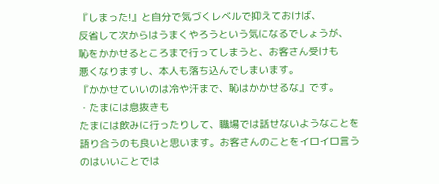『しまった!』と自分で気づくレベルで抑えておけば、
反省して次からはうまくやろうという気になるでしょうが、
恥をかかせるところまで行ってしまうと、お客さん受けも
悪くなりますし、本人も落ち込んでしまいます。
『かかせていいのは冷や汗まで、恥はかかせるな』です。
・たまには息抜きも
たまには飲みに行ったりして、職場では話せないようなことを
語り合うのも良いと思います。お客さんのことをイロイロ言う
のはいいことでは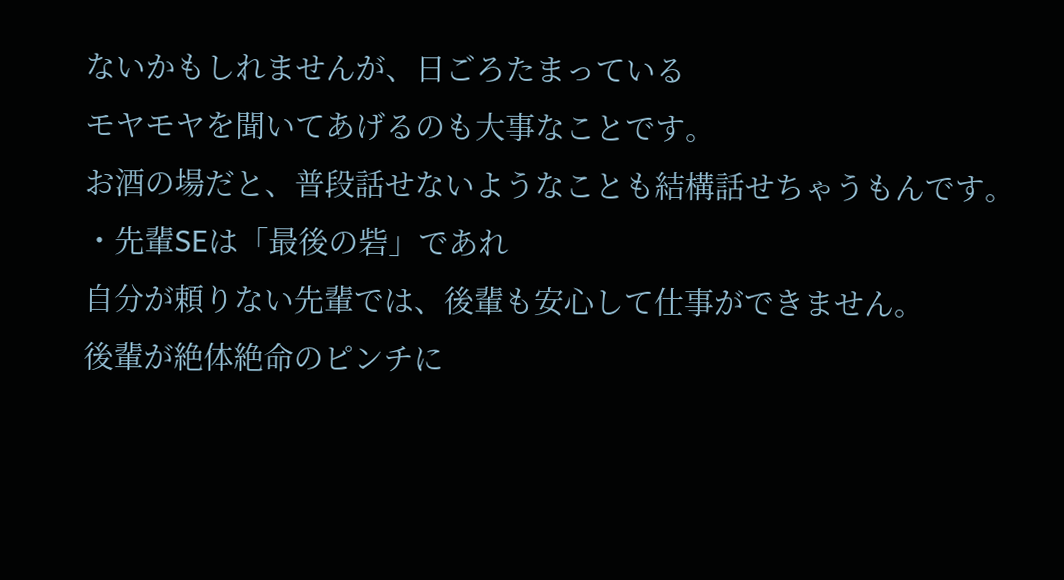ないかもしれませんが、日ごろたまっている
モヤモヤを聞いてあげるのも大事なことです。
お酒の場だと、普段話せないようなことも結構話せちゃうもんです。
・先輩SEは「最後の砦」であれ
自分が頼りない先輩では、後輩も安心して仕事ができません。
後輩が絶体絶命のピンチに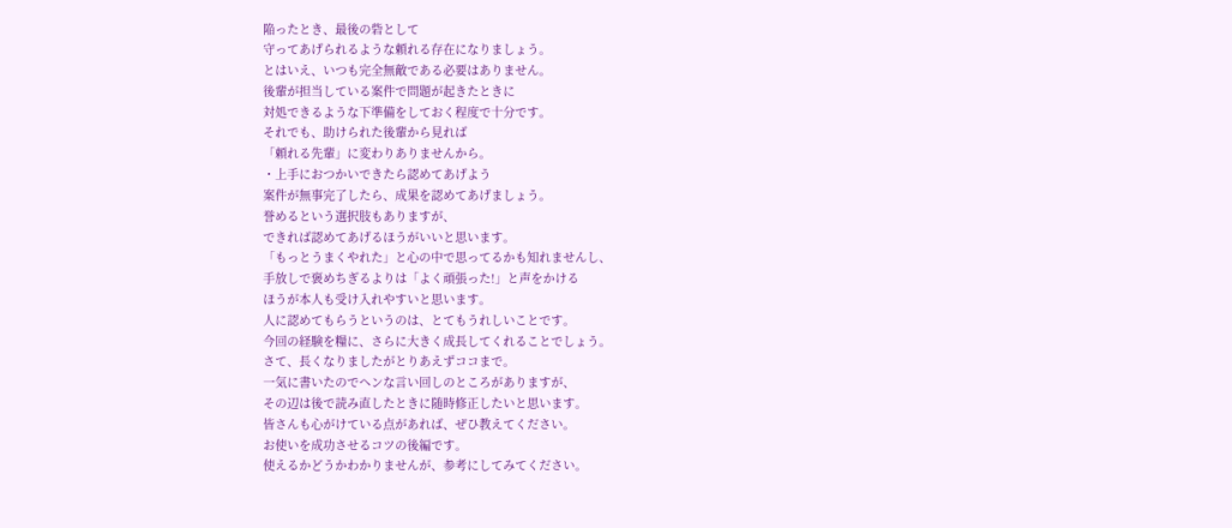陥ったとき、最後の砦として
守ってあげられるような頼れる存在になりましょう。
とはいえ、いつも完全無敵である必要はありません。
後輩が担当している案件で問題が起きたときに
対処できるような下準備をしておく程度で十分です。
それでも、助けられた後輩から見れば
「頼れる先輩」に変わりありませんから。
・上手におつかいできたら認めてあげよう
案件が無事完了したら、成果を認めてあげましょう。
誉めるという選択肢もありますが、
できれば認めてあげるほうがいいと思います。
「もっとうまくやれた」と心の中で思ってるかも知れませんし、
手放しで褒めちぎるよりは「よく頑張った!」と声をかける
ほうが本人も受け入れやすいと思います。
人に認めてもらうというのは、とてもうれしいことです。
今回の経験を糧に、さらに大きく成長してくれることでしょう。
さて、長くなりましたがとりあえずココまで。
一気に書いたのでヘンな言い回しのところがありますが、
その辺は後で読み直したときに随時修正したいと思います。
皆さんも心がけている点があれば、ぜひ教えてください。
お使いを成功させるコツの後編です。
使えるかどうかわかりませんが、参考にしてみてください。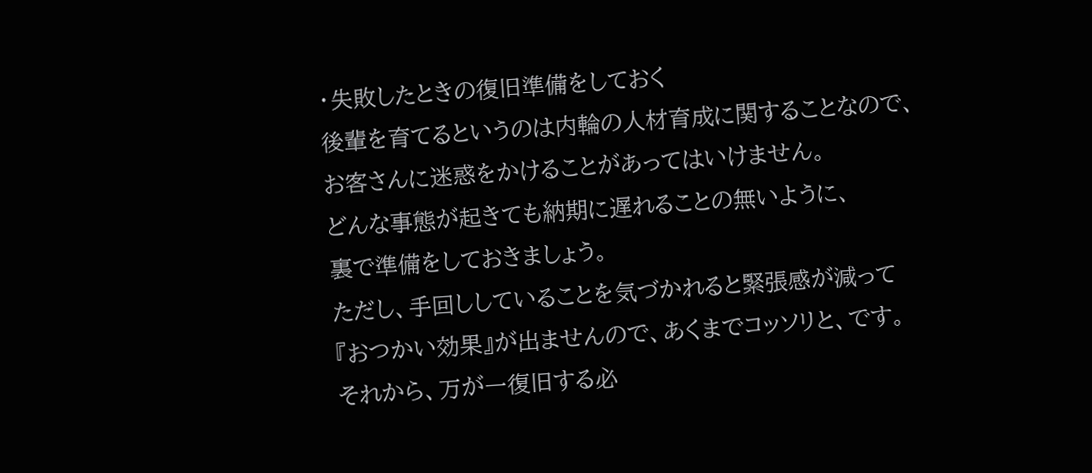・失敗したときの復旧準備をしておく
後輩を育てるというのは内輪の人材育成に関することなので、
お客さんに迷惑をかけることがあってはいけません。
どんな事態が起きても納期に遅れることの無いように、
裏で準備をしておきましょう。
ただし、手回ししていることを気づかれると緊張感が減って
『おつかい効果』が出ませんので、あくまでコッソリと、です。
それから、万が一復旧する必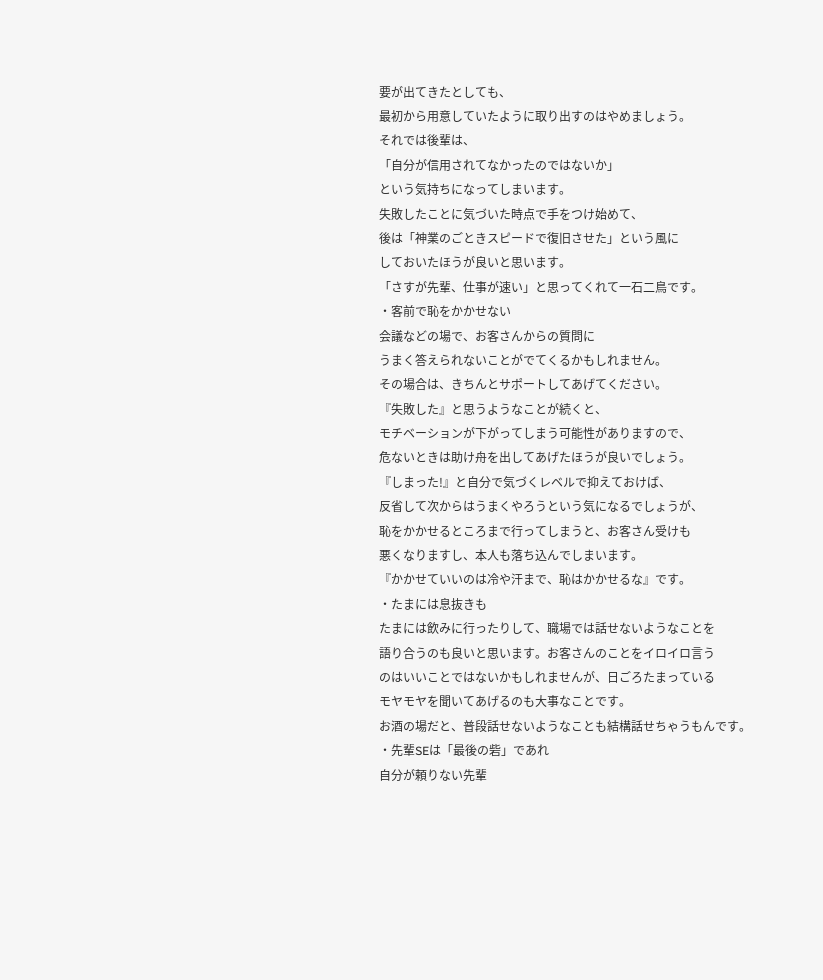要が出てきたとしても、
最初から用意していたように取り出すのはやめましょう。
それでは後輩は、
「自分が信用されてなかったのではないか」
という気持ちになってしまいます。
失敗したことに気づいた時点で手をつけ始めて、
後は「神業のごときスピードで復旧させた」という風に
しておいたほうが良いと思います。
「さすが先輩、仕事が速い」と思ってくれて一石二鳥です。
・客前で恥をかかせない
会議などの場で、お客さんからの質問に
うまく答えられないことがでてくるかもしれません。
その場合は、きちんとサポートしてあげてください。
『失敗した』と思うようなことが続くと、
モチベーションが下がってしまう可能性がありますので、
危ないときは助け舟を出してあげたほうが良いでしょう。
『しまった!』と自分で気づくレベルで抑えておけば、
反省して次からはうまくやろうという気になるでしょうが、
恥をかかせるところまで行ってしまうと、お客さん受けも
悪くなりますし、本人も落ち込んでしまいます。
『かかせていいのは冷や汗まで、恥はかかせるな』です。
・たまには息抜きも
たまには飲みに行ったりして、職場では話せないようなことを
語り合うのも良いと思います。お客さんのことをイロイロ言う
のはいいことではないかもしれませんが、日ごろたまっている
モヤモヤを聞いてあげるのも大事なことです。
お酒の場だと、普段話せないようなことも結構話せちゃうもんです。
・先輩SEは「最後の砦」であれ
自分が頼りない先輩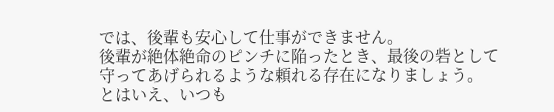では、後輩も安心して仕事ができません。
後輩が絶体絶命のピンチに陥ったとき、最後の砦として
守ってあげられるような頼れる存在になりましょう。
とはいえ、いつも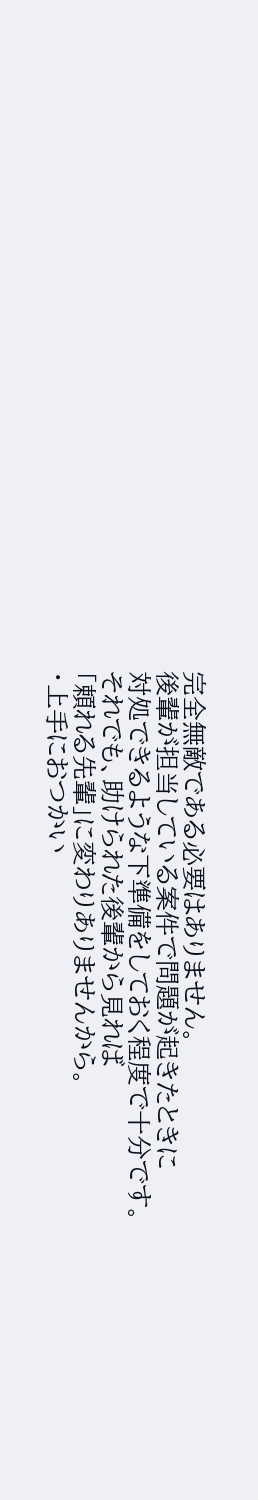完全無敵である必要はありません。
後輩が担当している案件で問題が起きたときに
対処できるような下準備をしておく程度で十分です。
それでも、助けられた後輩から見れば
「頼れる先輩」に変わりありませんから。
・上手におつかい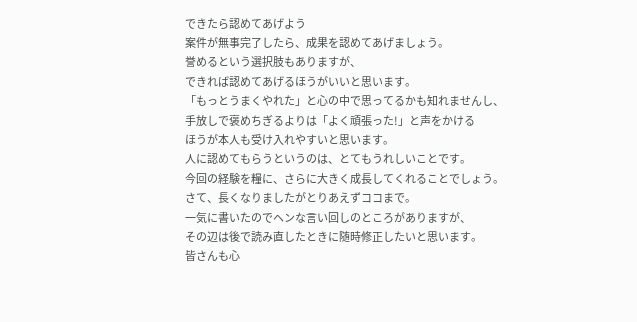できたら認めてあげよう
案件が無事完了したら、成果を認めてあげましょう。
誉めるという選択肢もありますが、
できれば認めてあげるほうがいいと思います。
「もっとうまくやれた」と心の中で思ってるかも知れませんし、
手放しで褒めちぎるよりは「よく頑張った!」と声をかける
ほうが本人も受け入れやすいと思います。
人に認めてもらうというのは、とてもうれしいことです。
今回の経験を糧に、さらに大きく成長してくれることでしょう。
さて、長くなりましたがとりあえずココまで。
一気に書いたのでヘンな言い回しのところがありますが、
その辺は後で読み直したときに随時修正したいと思います。
皆さんも心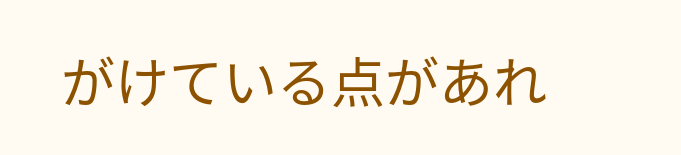がけている点があれ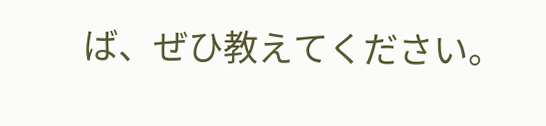ば、ぜひ教えてください。